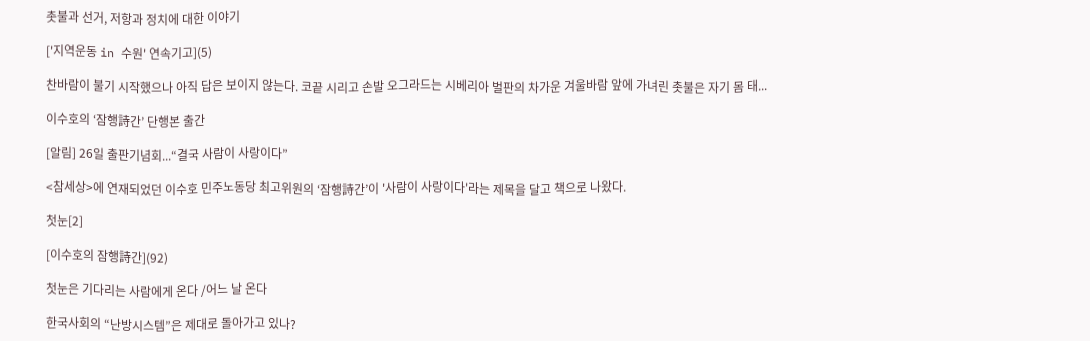촛불과 선거, 저항과 정치에 대한 이야기

['지역운동 in 수원' 연속기고](5)

찬바람이 불기 시작했으나 아직 답은 보이지 않는다. 코끝 시리고 손발 오그라드는 시베리아 벌판의 차가운 겨울바람 앞에 가녀린 촛불은 자기 몸 태...

이수호의 ‘잠행詩간’ 단행본 출간

[알림] 26일 출판기념회...“결국 사람이 사랑이다”

<참세상>에 연재되었던 이수호 민주노동당 최고위원의 ‘잠행詩간’이 '사람이 사랑이다'라는 제목을 달고 책으로 나왔다.

첫눈[2]

[이수호의 잠행詩간](92)

첫눈은 기다리는 사람에게 온다 /어느 날 온다

한국사회의 “난방시스템”은 제대로 돌아가고 있나?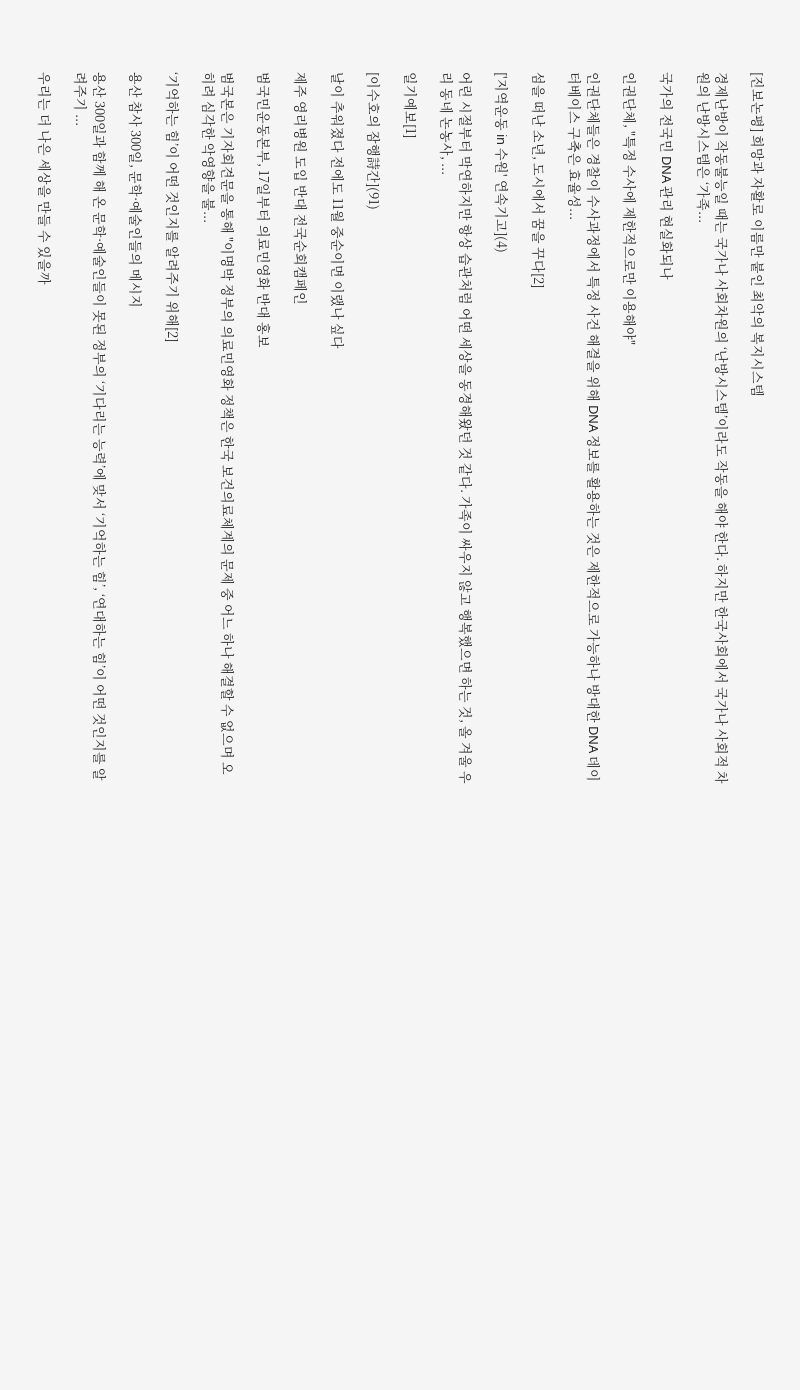[진보논평] 희망과 자활로 이름만 붙인 최악의 복지시스템

경제난방이 작동불능일 때는 국가나 사회차원의 ‘난방시스템’이라도 작동을 해야 한다. 하지만 한국사회에서 국가나 사회적 차원의 난방시스템은 ‘가족...

국가의 전국민 DNA 관리 현실화되나

인권단체, "특정 수사에 제한적으로만 이용해야"

인권단체들은 경찰이 수사과정에서 특정 사건 해결을 위해 DNA 정보를 활용하는 것은 제한적으로 가능하나 방대한 DNA 데이터베이스 구축은 효율성...

섬을 떠난 소년, 도시에서 꿈을 꾸다[2]

['지역운동 in 수원' 연속기고](4)

어린 시절부터 막연하지만 항상 습관처럼 어떤 세상을 동경해왔던 것 같다. 가족이 싸우지 않고 행복했으면 하는 것, 올 겨울 우리 동네 논농사, ...

일기예보[1]

[이수호의 잠행詩간](91)

날이 추워졌다 전에도 11월 중순이면 이랬나 싶다

제주 영리병원 도입 반대 전국순회캠페인

범국민운동본부, 17일부터 의료민영화 반대 홍보

범국본은 기자회견문을 통해 "이명박 정부의 의료민영화 정책은 한국 보건의료체계의 문제 중 어느 하나 해결할 수 없으며 오히려 심각한 악영향을 불...

‘기억하는 힘’이 어떤 것인지를 알려주기 위해[2]

용산 참사 300일, 문학·예술인들의 메시지

용산 300일과 함께 해 온 문학·예술인들이 못된 정부의 ‘기다리는 능력’에 맞서 ‘기억하는 힘’, ‘연대하는 힘’이 어떤 것인지를 알려주기 ...

우리는 더 나은 세상을 만들 수 있을까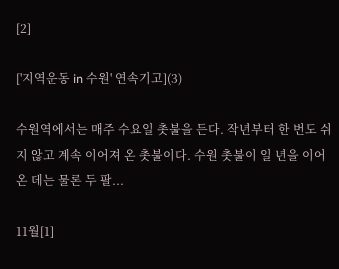[2]

['지역운동 in 수원' 연속기고](3)

수원역에서는 매주 수요일 촛불을 든다. 작년부터 한 번도 쉬지 않고 계속 이어져 온 촛불이다. 수원 촛불이 일 년을 이어온 데는 물론 두 팔...

11월[1]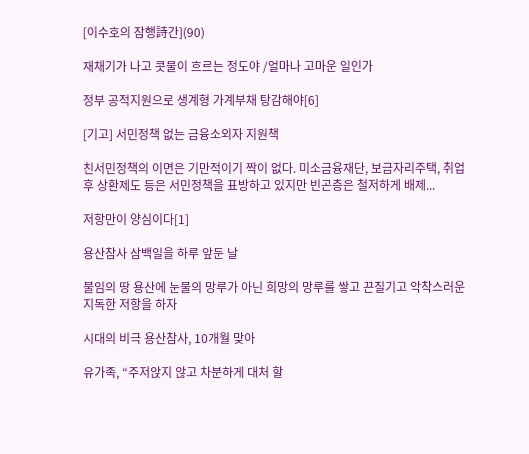[이수호의 잠행詩간](90)

재채기가 나고 콧물이 흐르는 정도야 /얼마나 고마운 일인가

정부 공적지원으로 생계형 가계부채 탕감해야[6]

[기고] 서민정책 없는 금융소외자 지원책

친서민정책의 이면은 기만적이기 짝이 없다. 미소금융재단, 보금자리주택, 취업 후 상환제도 등은 서민정책을 표방하고 있지만 빈곤층은 철저하게 배제...

저항만이 양심이다[1]

용산참사 삼백일을 하루 앞둔 날

불임의 땅 용산에 눈물의 망루가 아닌 희망의 망루를 쌓고 끈질기고 악착스러운 지독한 저항을 하자

시대의 비극 용산참사, 10개월 맞아

유가족, “주저앉지 않고 차분하게 대처 할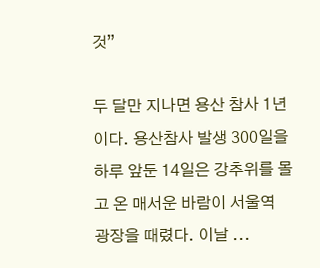것”

두 달만 지나면 용산 참사 1년이다. 용산참사 발생 300일을 하루 앞둔 14일은 강추위를 몰고 온 매서운 바람이 서울역 광장을 때렸다. 이날 ...